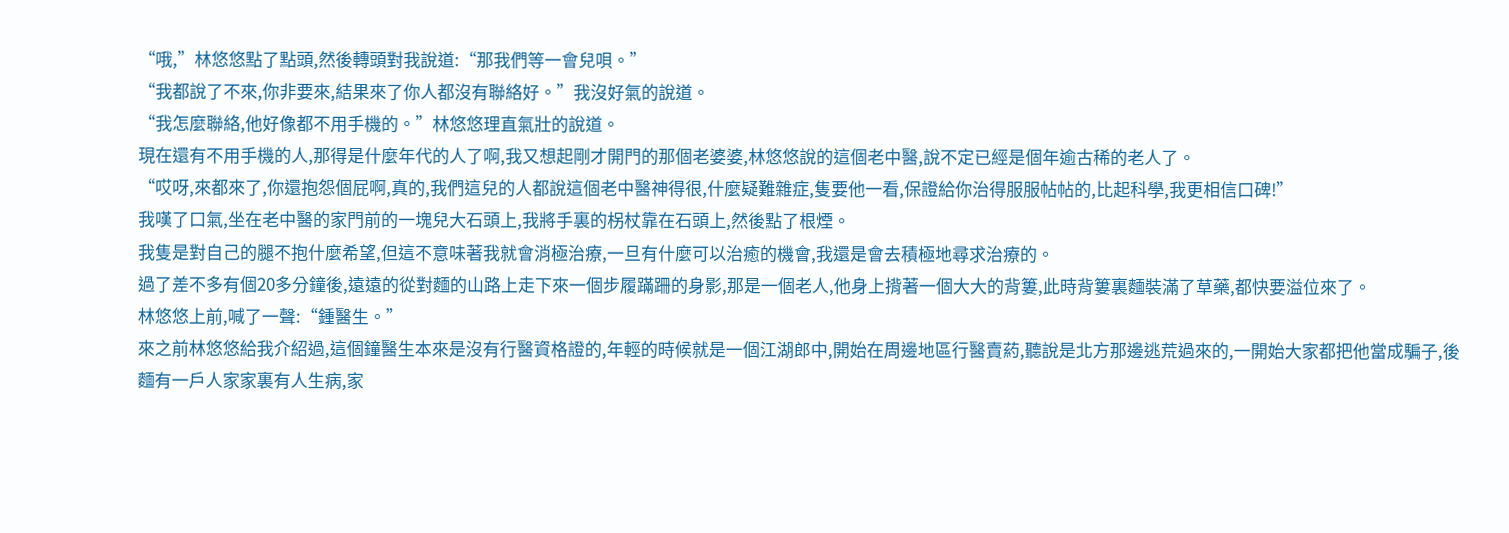“哦,”林悠悠點了點頭,然後轉頭對我說道:“那我們等一會兒唄。”
“我都說了不來,你非要來,結果來了你人都沒有聯絡好。”我沒好氣的說道。
“我怎麼聯絡,他好像都不用手機的。”林悠悠理直氣壯的說道。
現在還有不用手機的人,那得是什麼年代的人了啊,我又想起剛才開門的那個老婆婆,林悠悠說的這個老中醫,說不定已經是個年逾古稀的老人了。
“哎呀,來都來了,你還抱怨個屁啊,真的,我們這兒的人都說這個老中醫神得很,什麼疑難雜症,隻要他一看,保證給你治得服服帖帖的,比起科學,我更相信口碑!”
我嘆了口氣,坐在老中醫的家門前的一塊兒大石頭上,我將手裏的柺杖靠在石頭上,然後點了根煙。
我隻是對自己的腿不抱什麼希望,但這不意味著我就會消極治療,一旦有什麼可以治癒的機會,我還是會去積極地尋求治療的。
過了差不多有個20多分鐘後,遠遠的從對麵的山路上走下來一個步履蹣跚的身影,那是一個老人,他身上揹著一個大大的背簍,此時背簍裏麵裝滿了草藥,都快要溢位來了。
林悠悠上前,喊了一聲:“鍾醫生。”
來之前林悠悠給我介紹過,這個鐘醫生本來是沒有行醫資格證的,年輕的時候就是一個江湖郎中,開始在周邊地區行醫賣葯,聽說是北方那邊逃荒過來的,一開始大家都把他當成騙子,後麵有一戶人家家裏有人生病,家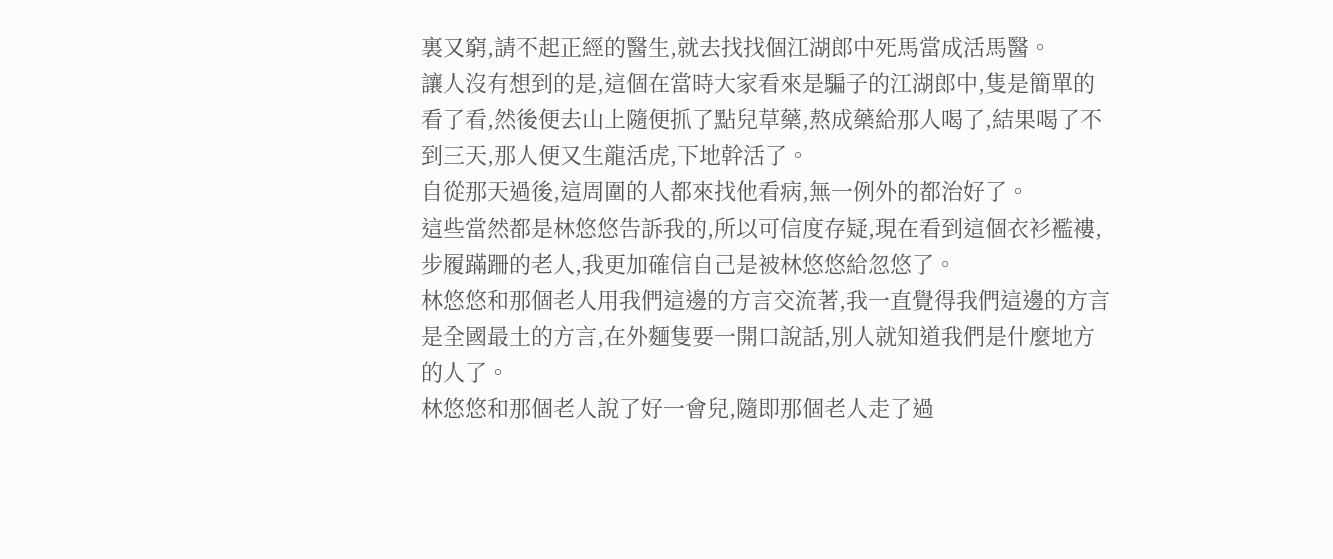裏又窮,請不起正經的醫生,就去找找個江湖郎中死馬當成活馬醫。
讓人沒有想到的是,這個在當時大家看來是騙子的江湖郎中,隻是簡單的看了看,然後便去山上隨便抓了點兒草藥,熬成藥給那人喝了,結果喝了不到三天,那人便又生龍活虎,下地幹活了。
自從那天過後,這周圍的人都來找他看病,無一例外的都治好了。
這些當然都是林悠悠告訴我的,所以可信度存疑,現在看到這個衣衫襤褸,步履蹣跚的老人,我更加確信自己是被林悠悠給忽悠了。
林悠悠和那個老人用我們這邊的方言交流著,我一直覺得我們這邊的方言是全國最土的方言,在外麵隻要一開口說話,別人就知道我們是什麼地方的人了。
林悠悠和那個老人說了好一會兒,隨即那個老人走了過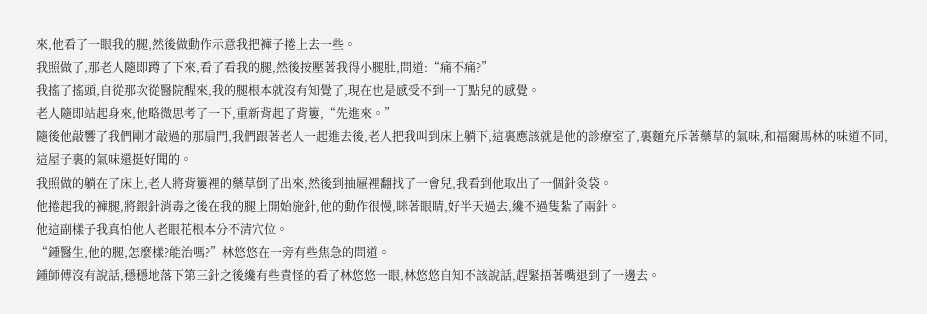來,他看了一眼我的腿,然後做動作示意我把褲子捲上去一些。
我照做了,那老人隨即蹲了下來,看了看我的腿,然後按壓著我得小腿肚,問道:“痛不痛?”
我搖了搖頭,自從那次從醫院醒來,我的腿根本就沒有知覺了,現在也是感受不到一丁點兒的感覺。
老人隨即站起身來,他略微思考了一下,重新背起了背簍,“先進來。”
隨後他敲響了我們剛才敲過的那扇門,我們跟著老人一起進去後,老人把我叫到床上躺下,這裏應該就是他的診療室了,裏麵充斥著藥草的氣味,和福爾馬林的味道不同,這屋子裏的氣味還挺好聞的。
我照做的躺在了床上,老人將背簍裡的藥草倒了出來,然後到抽屜裡翻找了一會兒,我看到他取出了一個針灸袋。
他捲起我的褲腿,將銀針消毒之後在我的腿上開始施針,他的動作很慢,眯著眼睛,好半天過去,纔不過隻紮了兩針。
他這副樣子我真怕他人老眼花根本分不清穴位。
“鍾醫生,他的腿,怎麼樣?能治嗎?”林悠悠在一旁有些焦急的問道。
鍾師傅沒有說話,穩穩地落下第三針之後纔有些責怪的看了林悠悠一眼,林悠悠自知不該說話,趕緊捂著嘴退到了一邊去。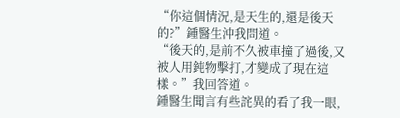“你這個情況,是天生的,還是後天的?”鍾醫生沖我問道。
“後天的,是前不久被車撞了過後,又被人用鈍物擊打,才變成了現在這樣。”我回答道。
鍾醫生聞言有些詫異的看了我一眼,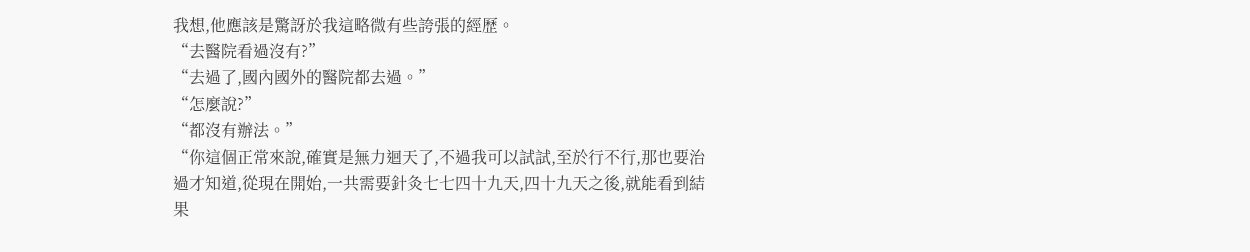我想,他應該是驚訝於我這略微有些誇張的經歷。
“去醫院看過沒有?”
“去過了,國內國外的醫院都去過。”
“怎麼說?”
“都沒有辦法。”
“你這個正常來說,確實是無力迴天了,不過我可以試試,至於行不行,那也要治過才知道,從現在開始,一共需要針灸七七四十九天,四十九天之後,就能看到結果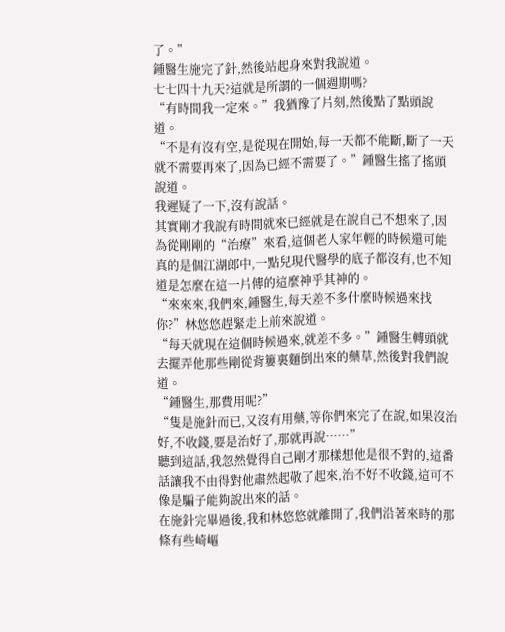了。”
鍾醫生施完了針,然後站起身來對我說道。
七七四十九天?這就是所謂的一個週期嗎?
“有時間我一定來。”我猶豫了片刻,然後點了點頭說道。
“不是有沒有空,是從現在開始,每一天都不能斷,斷了一天就不需要再來了,因為已經不需要了。”鍾醫生搖了搖頭說道。
我遲疑了一下,沒有說話。
其實剛才我說有時間就來已經就是在說自己不想來了,因為從剛剛的“治療”來看,這個老人家年輕的時候還可能真的是個江湖郎中,一點兒現代醫學的底子都沒有,也不知道是怎麼在這一片傳的這麼神乎其神的。
“來來來,我們來,鍾醫生,每天差不多什麼時候過來找你?”林悠悠趕緊走上前來說道。
“每天就現在這個時候過來,就差不多。”鍾醫生轉頭就去擺弄他那些剛從背簍裏麵倒出來的藥草,然後對我們說道。
“鍾醫生,那費用呢?”
“隻是施針而已,又沒有用藥,等你們來完了在說,如果沒治好,不收錢,要是治好了,那就再說……”
聽到這話,我忽然覺得自己剛才那樣想他是很不對的,這番話讓我不由得對他肅然起敬了起來,治不好不收錢,這可不像是騙子能夠說出來的話。
在施針完畢過後,我和林悠悠就離開了,我們沿著來時的那條有些崎嶇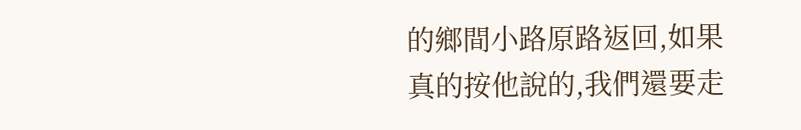的鄉間小路原路返回,如果真的按他說的,我們還要走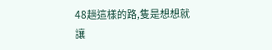48趟這樣的路,隻是想想就讓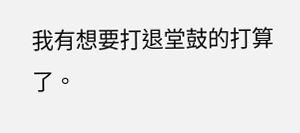我有想要打退堂鼓的打算了。